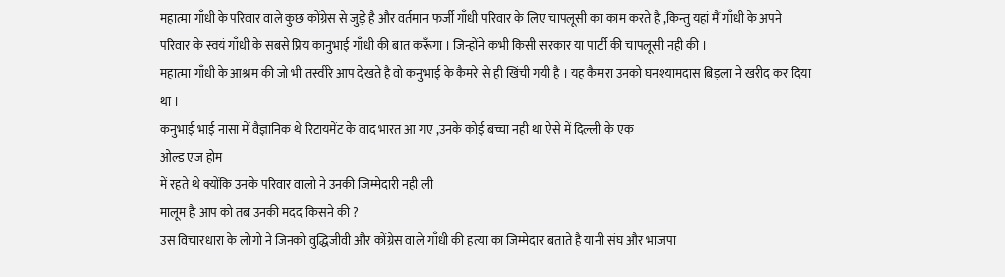महात्मा गाँधी के परिवार वाले कुछ कोंग्रेस से जुड़े है और वर्तमान फर्जी गाँधी परिवार के लिए चापलूसी का काम करते है ,किन्तु यहां मैं गाँधी के अपने परिवार के स्वयं गाँधी के सबसे प्रिय कानुभाई गाँधी की बात करूँगा । जिन्होंने कभी किसी सरकार या पार्टी की चापलूसी नही की ।
महात्मा गाँधी के आश्रम की जो भी तस्वीरे आप देखते है वो कनुभाई के कैमरे से ही खिंची गयी है । यह कैमरा उनको घनश्यामदास बिड़ला ने खरीद कर दिया था ।
कनुभाई भाई नासा में वैज्ञानिक थे रिटायमेंट के वाद भारत आ गए ,उनके कोई बच्चा नही था ऐसे में दिल्ली के एक
ओल्ड एज होम
में रहते थे क्योंकि उनके परिवार वालो ने उनकी जिम्मेदारी नही ली
मालूम है आप को तब उनकी मदद किसने की ?
उस विचारधारा के लोगो ने जिनको वुद्धिजीवी और कोंग्रेस वाले गाँधी की हत्या का जिम्मेदार बताते है यानी संघ और भाजपा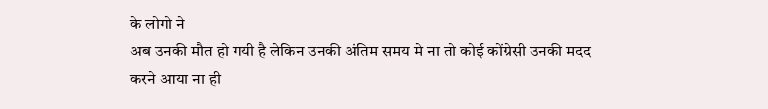के लोगो ने
अब उनकी मौत हो गयी है लेकिन उनकी अंतिम समय मे ना तो कोई कोंग्रेसी उनकी मदद करने आया ना ही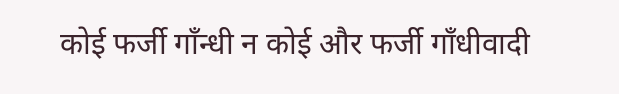कोई फर्जी गाँन्धी न कोई और फर्जी गाँधीवादी